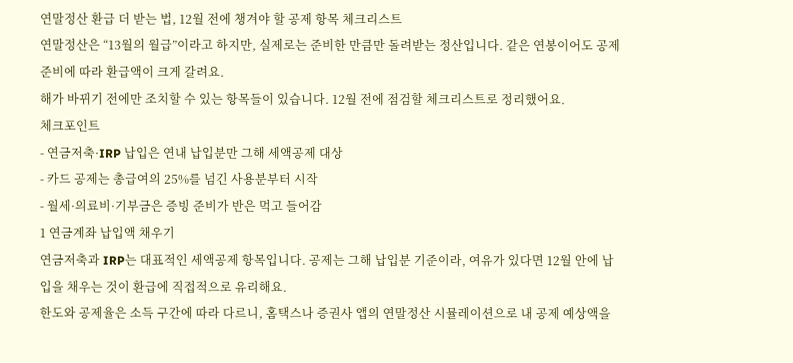연말정산 환급 더 받는 법, 12월 전에 챙겨야 할 공제 항목 체크리스트
연말정산은 “13월의 월급”이라고 하지만, 실제로는 준비한 만큼만 돌려받는 정산입니다. 같은 연봉이어도 공제 준비에 따라 환급액이 크게 갈려요.
해가 바뀌기 전에만 조치할 수 있는 항목들이 있습니다. 12월 전에 점검할 체크리스트로 정리했어요.
체크포인트
- 연금저축·IRP 납입은 연내 납입분만 그해 세액공제 대상
- 카드 공제는 총급여의 25%를 넘긴 사용분부터 시작
- 월세·의료비·기부금은 증빙 준비가 반은 먹고 들어감
1 연금계좌 납입액 채우기
연금저축과 IRP는 대표적인 세액공제 항목입니다. 공제는 그해 납입분 기준이라, 여유가 있다면 12월 안에 납입을 채우는 것이 환급에 직접적으로 유리해요.
한도와 공제율은 소득 구간에 따라 다르니, 홈택스나 증권사 앱의 연말정산 시뮬레이션으로 내 공제 예상액을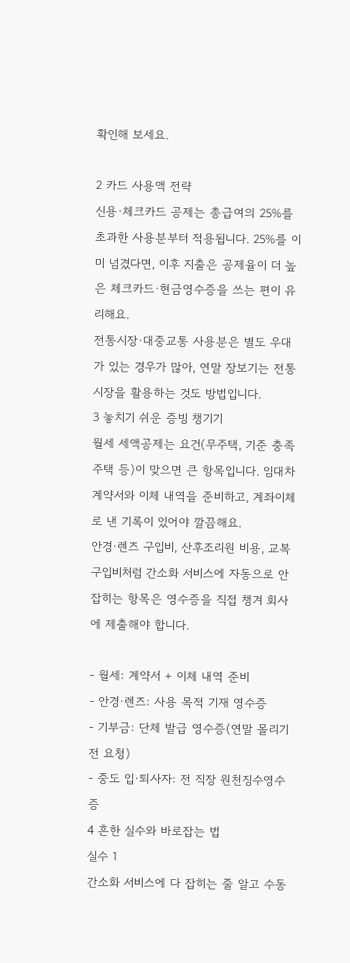확인해 보세요.

2 카드 사용액 전략
신용·체크카드 공제는 총급여의 25%를 초과한 사용분부터 적용됩니다. 25%를 이미 넘겼다면, 이후 지출은 공제율이 더 높은 체크카드·현금영수증을 쓰는 편이 유리해요.
전통시장·대중교통 사용분은 별도 우대가 있는 경우가 많아, 연말 장보기는 전통시장을 활용하는 것도 방법입니다.
3 놓치기 쉬운 증빙 챙기기
월세 세액공제는 요건(무주택, 기준 충족 주택 등)이 맞으면 큰 항목입니다. 임대차계약서와 이체 내역을 준비하고, 계좌이체로 낸 기록이 있어야 깔끔해요.
안경·렌즈 구입비, 산후조리원 비용, 교복 구입비처럼 간소화 서비스에 자동으로 안 잡히는 항목은 영수증을 직접 챙겨 회사에 제출해야 합니다.

- 월세: 계약서 + 이체 내역 준비
- 안경·렌즈: 사용 목적 기재 영수증
- 기부금: 단체 발급 영수증(연말 몰리기 전 요청)
- 중도 입·퇴사자: 전 직장 원천징수영수증
4 흔한 실수와 바로잡는 법
실수 1
간소화 서비스에 다 잡히는 줄 알고 수동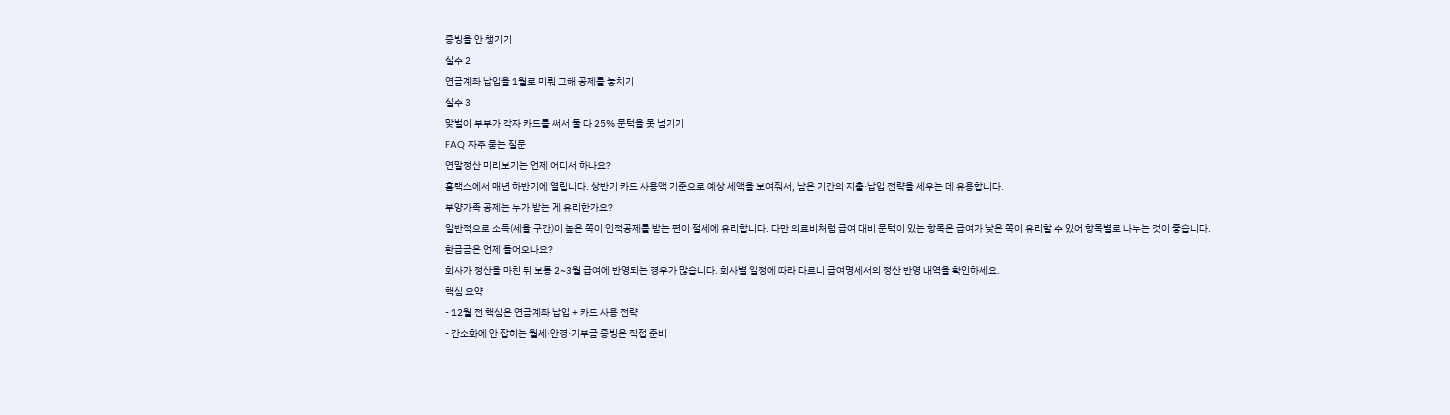증빙을 안 챙기기
실수 2
연금계좌 납입을 1월로 미뤄 그해 공제를 놓치기
실수 3
맞벌이 부부가 각자 카드를 써서 둘 다 25% 문턱을 못 넘기기
FAQ 자주 묻는 질문
연말정산 미리보기는 언제 어디서 하나요?
홈택스에서 매년 하반기에 열립니다. 상반기 카드 사용액 기준으로 예상 세액을 보여줘서, 남은 기간의 지출·납입 전략을 세우는 데 유용합니다.
부양가족 공제는 누가 받는 게 유리한가요?
일반적으로 소득(세율 구간)이 높은 쪽이 인적공제를 받는 편이 절세에 유리합니다. 다만 의료비처럼 급여 대비 문턱이 있는 항목은 급여가 낮은 쪽이 유리할 수 있어 항목별로 나누는 것이 좋습니다.
환급금은 언제 들어오나요?
회사가 정산을 마친 뒤 보통 2~3월 급여에 반영되는 경우가 많습니다. 회사별 일정에 따라 다르니 급여명세서의 정산 반영 내역을 확인하세요.
핵심 요약
- 12월 전 핵심은 연금계좌 납입 + 카드 사용 전략
- 간소화에 안 잡히는 월세·안경·기부금 증빙은 직접 준비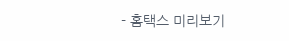- 홈택스 미리보기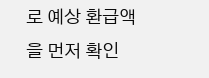로 예상 환급액을 먼저 확인